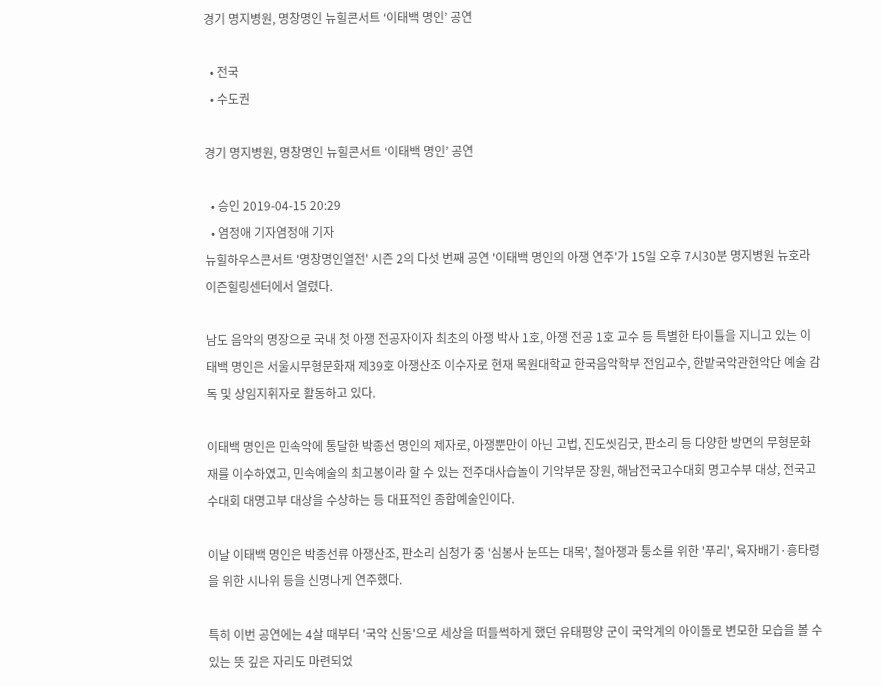경기 명지병원, 명창명인 뉴힐콘서트 ‘이태백 명인’ 공연

  • 전국
  • 수도권

경기 명지병원, 명창명인 뉴힐콘서트 ‘이태백 명인’ 공연

  • 승인 2019-04-15 20:29
  • 염정애 기자염정애 기자
뉴힐하우스콘서트 '명창명인열전' 시즌 2의 다섯 번째 공연 '이태백 명인의 아쟁 연주'가 15일 오후 7시30분 명지병원 뉴호라이즌힐링센터에서 열렸다.

남도 음악의 명장으로 국내 첫 아쟁 전공자이자 최초의 아쟁 박사 1호, 아쟁 전공 1호 교수 등 특별한 타이틀을 지니고 있는 이태백 명인은 서울시무형문화재 제39호 아쟁산조 이수자로 현재 목원대학교 한국음악학부 전임교수, 한밭국악관현악단 예술 감독 및 상임지휘자로 활동하고 있다.

이태백 명인은 민속악에 통달한 박종선 명인의 제자로, 아쟁뿐만이 아닌 고법, 진도씻김굿, 판소리 등 다양한 방면의 무형문화재를 이수하였고, 민속예술의 최고봉이라 할 수 있는 전주대사습놀이 기악부문 장원, 해남전국고수대회 명고수부 대상, 전국고수대회 대명고부 대상을 수상하는 등 대표적인 종합예술인이다.

이날 이태백 명인은 박종선류 아쟁산조, 판소리 심청가 중 '심봉사 눈뜨는 대목', 철아쟁과 퉁소를 위한 '푸리', 육자배기·흥타령을 위한 시나위 등을 신명나게 연주했다.

특히 이번 공연에는 4살 때부터 '국악 신동'으로 세상을 떠들썩하게 했던 유태평양 군이 국악계의 아이돌로 변모한 모습을 볼 수 있는 뜻 깊은 자리도 마련되었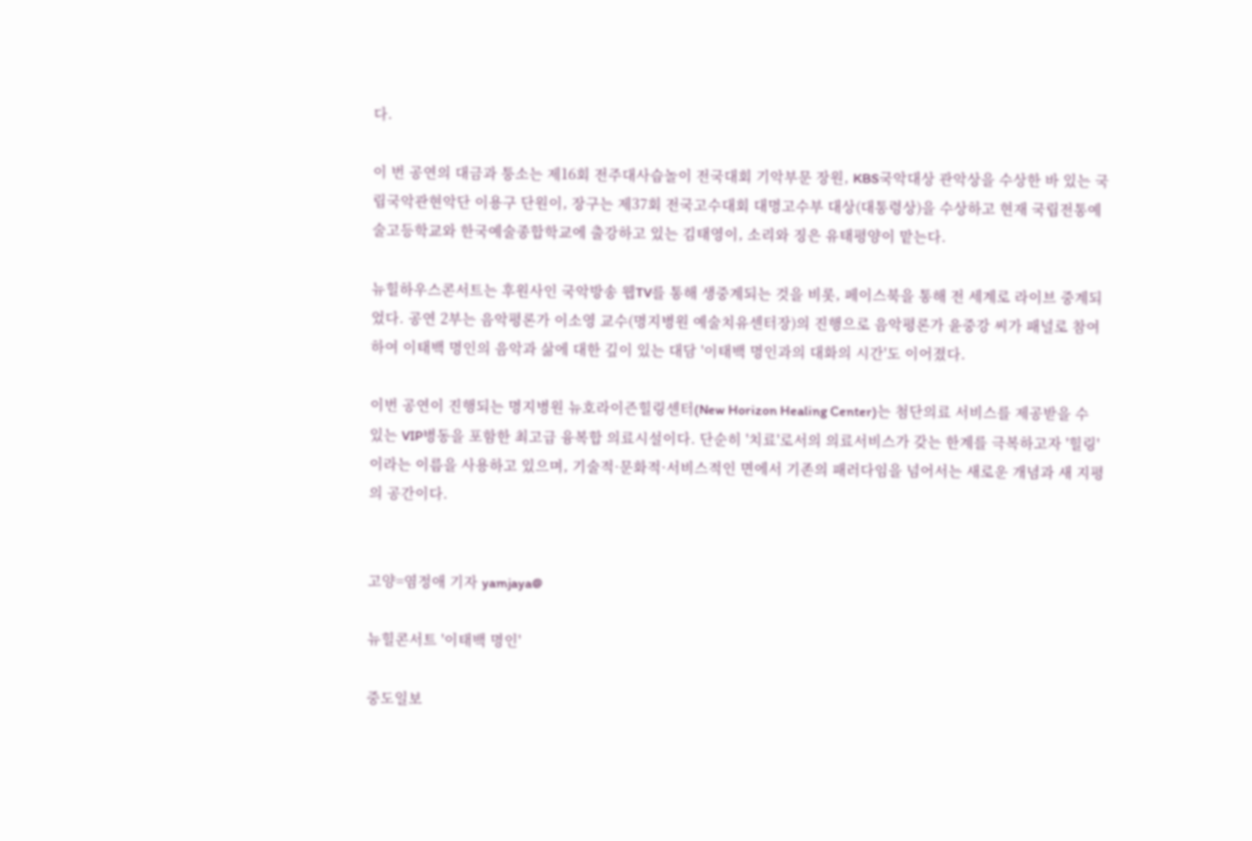다.

이 번 공연의 대금과 퉁소는 제16회 전주대사습놀이 전국대회 기악부문 장원, KBS국악대상 관악상을 수상한 바 있는 국립국악관현악단 이용구 단원이, 장구는 제37회 전국고수대회 대명고수부 대상(대통령상)을 수상하고 현재 국립전통예술고등학교와 한국예술종합학교에 출강하고 있는 김태영이, 소리와 징은 유태평양이 맡는다.

뉴힐하우스콘서트는 후원사인 국악방송 웹TV를 통해 생중계되는 것을 비롯, 페이스북을 통해 전 세계로 라이브 중계되었다. 공연 2부는 음악평론가 이소영 교수(명지병원 예술치유센터장)의 진행으로 음악평론가 윤중강 씨가 패널로 참여하여 이태백 명인의 음악과 삶에 대한 깊이 있는 대담 '이태백 명인과의 대화의 시간'도 이어졌다.

이번 공연이 진행되는 명지병원 뉴호라이즌힐링센터(New Horizon Healing Center)는 첨단의료 서비스를 제공받을 수 있는 VIP병동을 포함한 최고급 융복합 의료시설이다. 단순히 '치료'로서의 의료서비스가 갖는 한계를 극복하고자 '힐링'이라는 이름을 사용하고 있으며, 기술적·문화적·서비스적인 면에서 기존의 패러다임을 넘어서는 새로운 개념과 새 지평의 공간이다.


고양=염정애 기자 yamjaya@

뉴힐콘서트 '이태백 명인'

중도일보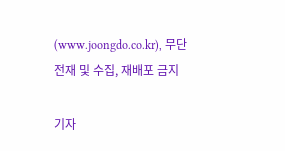(www.joongdo.co.kr), 무단전재 및 수집, 재배포 금지

기자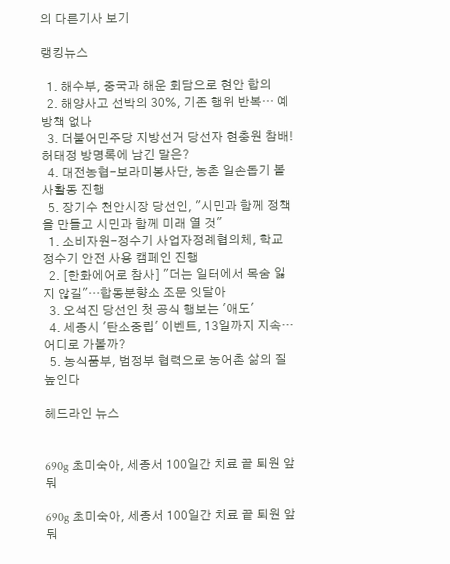의 다른기사 보기

랭킹뉴스

  1. 해수부, 중국과 해운 회담으로 현안 합의
  2. 해양사고 선박의 30%, 기존 행위 반복… 예방책 없나
  3. 더불어민주당 지방선거 당선자 현충원 참배! 허태정 방명록에 남긴 말은?
  4. 대전농협-보라미봉사단, 농촌 일손돕기 볼사활동 진행
  5. 장기수 천안시장 당선인, "시민과 함께 정책을 만들고 시민과 함께 미래 열 것"
  1. 소비자원-정수기 사업자정례협의체, 학교 정수기 안전 사용 캠페인 진행
  2. [한화에어로 참사] "더는 일터에서 목숨 잃지 않길"…합동분향소 조문 잇달아
  3. 오석진 당선인 첫 공식 행보는 '애도'
  4. 세종시 '탄소중립' 이벤트, 13일까지 지속… 어디로 가볼까?
  5. 농식품부, 범정부 협력으로 농어촌 삶의 질 높인다

헤드라인 뉴스


690g 초미숙아, 세종서 100일간 치료 끝 퇴원 앞둬

690g 초미숙아, 세종서 100일간 치료 끝 퇴원 앞둬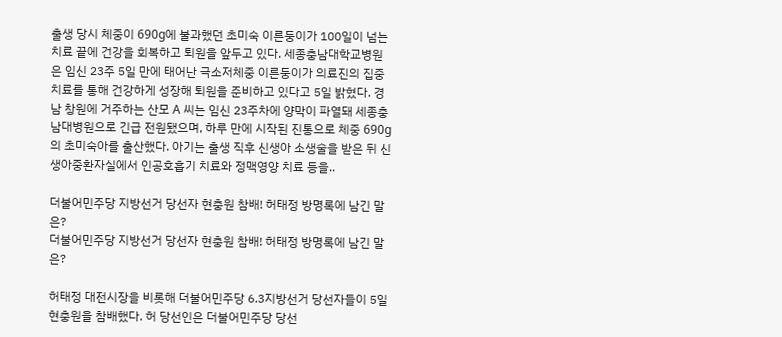출생 당시 체중이 690g에 불과했던 초미숙 이른둥이가 100일이 넘는 치료 끝에 건강을 회복하고 퇴원을 앞두고 있다. 세종충남대학교병원은 임신 23주 5일 만에 태어난 극소저체중 이른둥이가 의료진의 집중 치료를 통해 건강하게 성장해 퇴원을 준비하고 있다고 5일 밝혔다. 경남 창원에 거주하는 산모 A 씨는 임신 23주차에 양막이 파열돼 세종충남대병원으로 긴급 전원됐으며, 하루 만에 시작된 진통으로 체중 690g의 초미숙아를 출산했다. 아기는 출생 직후 신생아 소생술을 받은 뒤 신생아중환자실에서 인공호흡기 치료와 정맥영양 치료 등을..

더불어민주당 지방선거 당선자 현충원 참배! 허태정 방명록에 남긴 말은?
더불어민주당 지방선거 당선자 현충원 참배! 허태정 방명록에 남긴 말은?

허태정 대전시장을 비롯해 더불어민주당 6.3지방선거 당선자들이 5일 현충원을 참배했다. 허 당선인은 더불어민주당 당선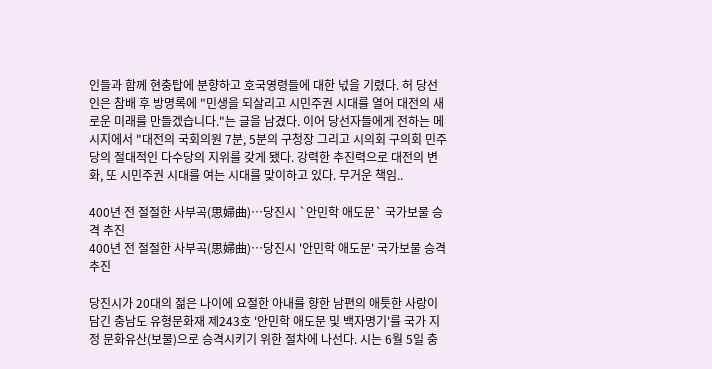인들과 함께 현충탑에 분향하고 호국영령들에 대한 넋을 기렸다. 허 당선인은 참배 후 방명록에 "민생을 되살리고 시민주권 시대를 열어 대전의 새로운 미래를 만들겠습니다."는 글을 남겼다. 이어 당선자들에게 전하는 메시지에서 "대전의 국회의원 7분, 5분의 구청장 그리고 시의회 구의회 민주당의 절대적인 다수당의 지위를 갖게 됐다. 강력한 추진력으로 대전의 변화, 또 시민주권 시대를 여는 시대를 맞이하고 있다. 무거운 책임..

400년 전 절절한 사부곡(思婦曲)…당진시 `안민학 애도문` 국가보물 승격 추진
400년 전 절절한 사부곡(思婦曲)…당진시 '안민학 애도문' 국가보물 승격 추진

당진시가 20대의 젊은 나이에 요절한 아내를 향한 남편의 애틋한 사랑이 담긴 충남도 유형문화재 제243호 '안민학 애도문 및 백자명기'를 국가 지정 문화유산(보물)으로 승격시키기 위한 절차에 나선다. 시는 6월 5일 충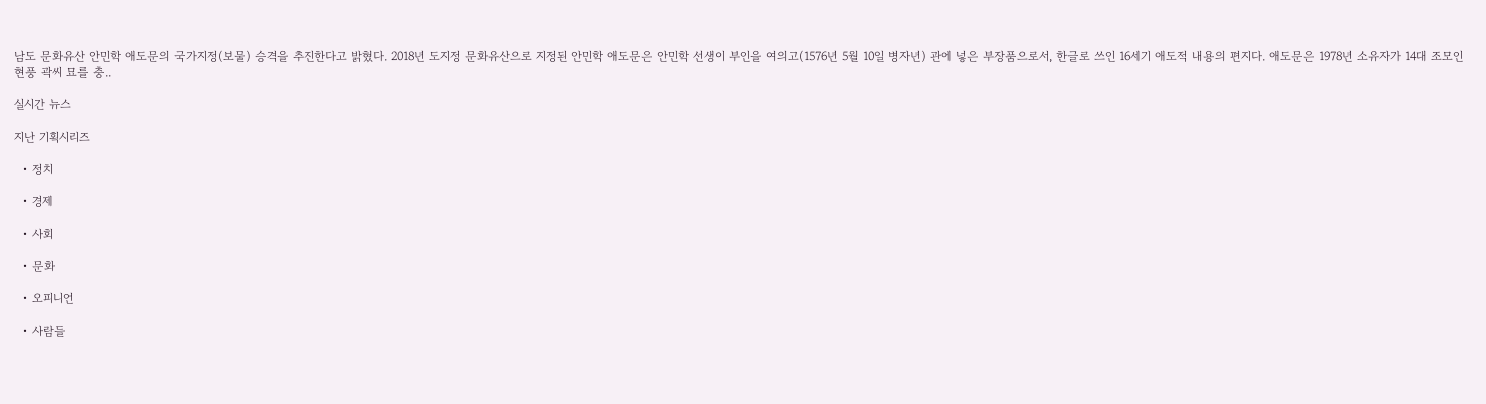남도 문화유산 안민학 애도문의 국가지정(보물) 승격을 추진한다고 밝혔다. 2018년 도지정 문화유산으로 지정된 안민학 애도문은 안민학 선생이 부인을 여의고(1576년 5월 10일 병자년) 관에 넣은 부장품으로서, 한글로 쓰인 16세기 애도적 내용의 편지다. 애도문은 1978년 소유자가 14대 조모인 현풍 곽씨 묘를 충..

실시간 뉴스

지난 기획시리즈

  • 정치

  • 경제

  • 사회

  • 문화

  • 오피니언

  • 사람들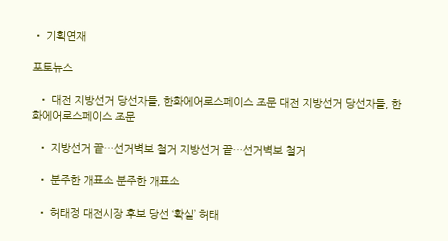• 기획연재

포토뉴스

  • 대전 지방선거 당선자들, 한화에어로스페이스 조문 대전 지방선거 당선자들, 한화에어로스페이스 조문

  • 지방선거 끝…선거벽보 철거 지방선거 끝…선거벽보 철거

  • 분주한 개표소 분주한 개표소

  • 허태정 대전시장 후보 당선 ‘확실’ 허태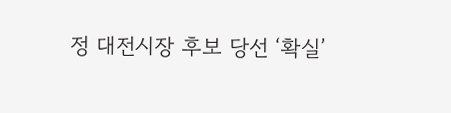정 대전시장 후보 당선 ‘확실’